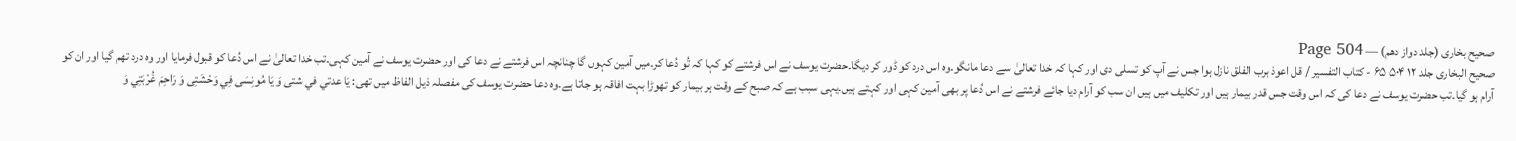صحیح بخاری (جلد دواز دھم) — Page 504
صحیح البخاری جلد ۱۲ ۵۰۴ ۶۵ - کتاب التفسیر / قل اعوذ برب الفلق نازل ہوا جس نے آپ کو تسلی دی اور کہا کہ خدا تعالیٰ سے دعا مانگو۔وہ اس درد کو ڈور کر دیگا۔حضرت یوسف نے اس فرشتے کو کہا کہ تُو دُعا کر۔میں آمین کہوں گا چنانچہ اس فرشتے نے دعا کی اور حضرت یوسف نے آمین کہی۔تب خدا تعالیٰ نے اس دُعا کو قبول فرمایا اور وہ درد تھم گیا اور ان کو آرام ہو گیا۔تب حضرت یوسف نے دعا کی کہ اس وقت جس قدر بیمار ہیں اور تکلیف میں ہیں ان سب کو آرام دیا جائے فرشتے نے اس دُعا پر بھی آمین کہی اور کہتے ہیں۔یہی سبب ہے کہ صبح کے وقت ہر بیمار کو تھوڑا بہت افاقہ ہو جاتا ہے۔وہ دعا حضرت یوسف کی مفصلہ ذیل الفاظ میں تھی: يَا عدتي في شتى وَ يَا مُونِسَى فِي وَحْشَتِى وَ رَاحِمَ غُرْبَتِي وَ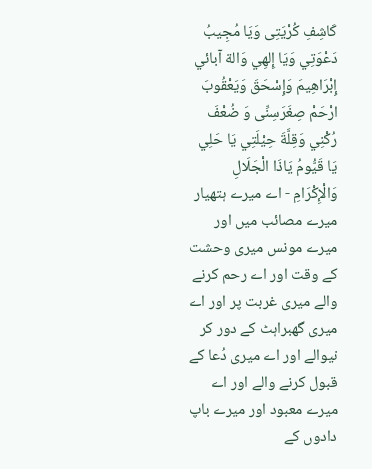كَاشِفِ كُرْيَتِى وَيَا مُجِيبُ دَعْوَتِي وَيَا إِلهِي وَالة آبائي إِبْرَاهِيمَ وَإِسْحَقَ وَيَعْقُوبَ ارْحَمْ صِغَرَسِنِّى وَ ضُعْفَ رُكْنِي وَقِلَّةَ حِيْلَتِي يَا حَلِي يَا قَيُّومُ يَاذَا الْجَلَالِ وَالْإِكْرَامِ - اے میرے ہتھیار میرے مصائب میں اور میرے مونس میری وحشت کے وقت اور اے رحم کرنے والے میری غربت پر اور اے میری گھبراہٹ کے دور کر نیوالے اور اے میری دُعا کے قبول کرنے والے اور اے میرے معبود اور میرے باپ دادوں کے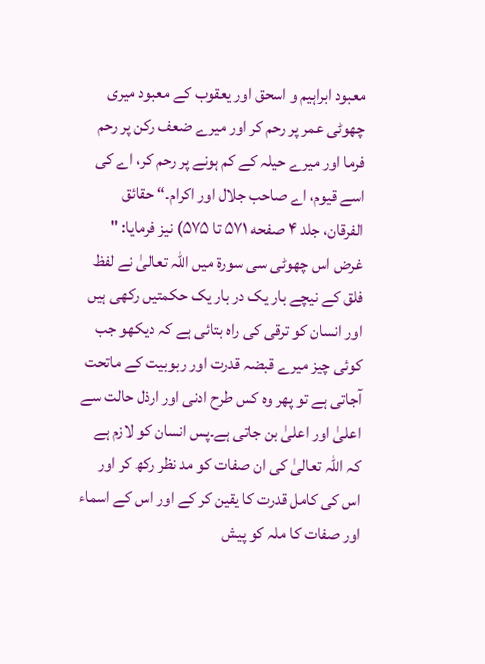معبود ابراہیم و اسحق اور یعقوب کے معبود میری چھوٹی عمر پر رحم کر اور میرے ضعف رکن پر رحم فرما اور میرے حیلہ کے کم ہونے پر رحم کر، اے کی اسے قیوم، اے صاحب جلال اور اکرام۔“ حقائق الفرقان، جلد ۴ صفحه ۵۷۱ تا ۵۷۵) نیز فرمایا: " غرض اس چھوٹی سی سورۃ میں اللہ تعالیٰ نے لفظ فلق کے نیچے بار یک در بار یک حکمتیں رکھی ہیں اور انسان کو ترقی کی راہ بتائی ہے کہ دیکھو جب کوئی چیز میرے قبضہ قدرت اور ربوبیت کے ماتحت آجاتی ہے تو پھر وہ کس طرح ادنی اور ارذل حالت سے اعلیٰ اور اعلیٰ بن جاتی ہے۔پس انسان کو لازم ہے کہ اللہ تعالیٰ کی ان صفات کو مد نظر رکھ کر اور اس کی کامل قدرت کا یقین کر کے اور اس کے اسماء اور صفات کا ملہ کو پیش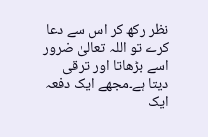نظر رکھ کر اس سے دعا کرے تو اللہ تعالیٰ ضرور اسے بڑھاتا اور ترقی دیتا ہے۔مجھے ایک دفعہ ایک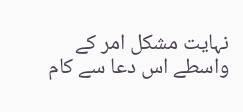نہایت مشکل امر کے واسطے اس دعا سے کام